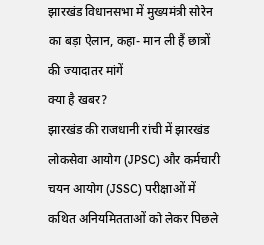झारखंड विधानसभा में मुख्यमंत्री सोरेन का बड़ा ऐलान, कहा- मान ली हैं छात्रों की ज्यादातर मांगें
क्या है खबर?
झारखंड की राजधानी रांची में झारखंड लोकसेवा आयोग (JPSC) और कर्मचारी चयन आयोग (JSSC) परीक्षाओं में कथित अनियमितताओं को लेकर पिछले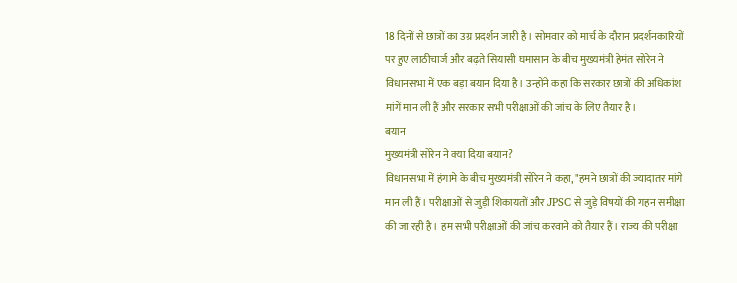18 दिनों से छात्रों का उग्र प्रदर्शन जारी है। सोमवार को मार्च के दौरान प्रदर्शनकारियों पर हुए लाठीचार्ज और बढ़ते सियासी घमासान के बीच मुख्यमंत्री हेमंत सोरेन ने विधानसभा में एक बड़ा बयान दिया है। उन्होंने कहा कि सरकार छात्रों की अधिकांश मांगें मान ली हैं और सरकार सभी परीक्षाओं की जांच के लिए तैयार है।
बयान
मुख्यमंत्री सोरेन ने क्या दिया बयान?
विधानसभा में हंगामे के बीच मुख्यमंत्री सोरेन ने कहा, "हमने छात्रों की ज्यादातर मांगे मान ली हैं। परीक्षाओं से जुड़ी शिकायतों और JPSC से जुड़े विषयों की गहन समीक्षा की जा रही है। हम सभी परीक्षाओं की जांच करवाने को तैयार हैं। राज्य की परीक्षा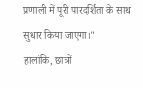प्रणाली में पूरी पारदर्शिता के साथ सुधार किया जाएगा।"
हालांकि, छात्रों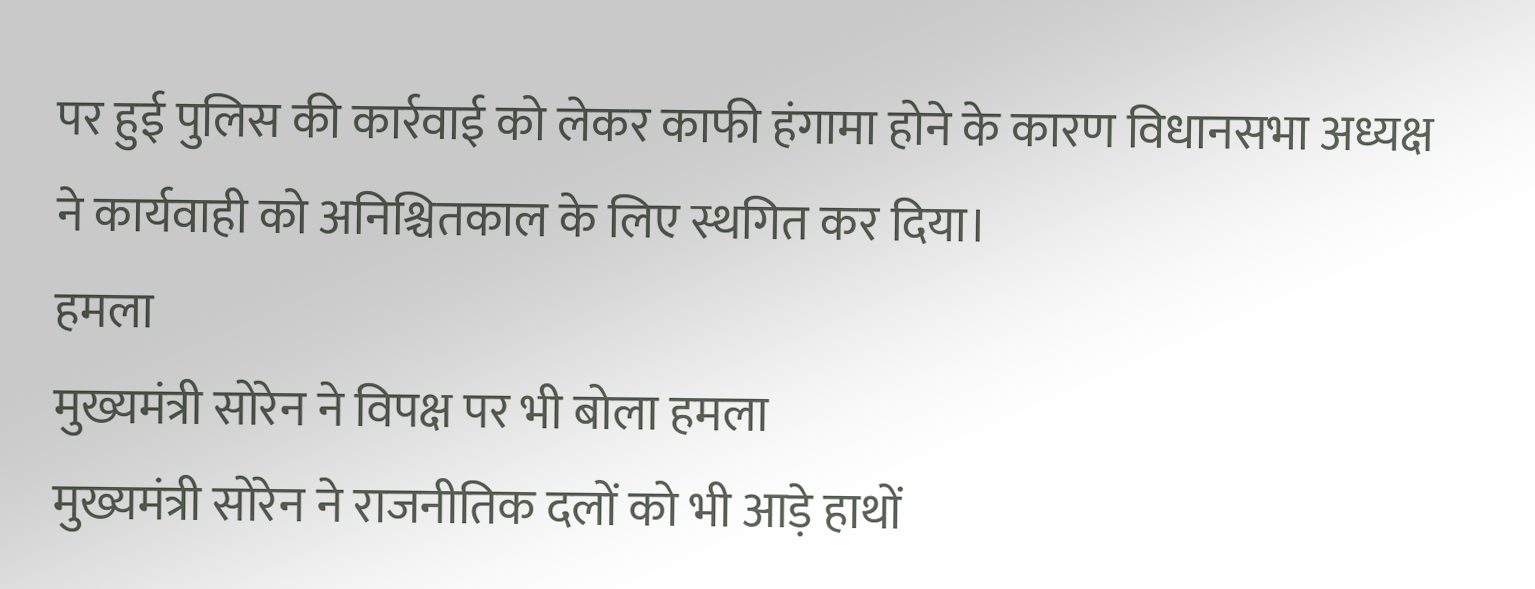पर हुई पुलिस की कार्रवाई को लेकर काफी हंगामा होने के कारण विधानसभा अध्यक्ष ने कार्यवाही को अनिश्चितकाल के लिए स्थगित कर दिया।
हमला
मुख्यमंत्री सोरेन ने विपक्ष पर भी बोला हमला
मुख्यमंत्री सोरेन ने राजनीतिक दलों को भी आड़े हाथों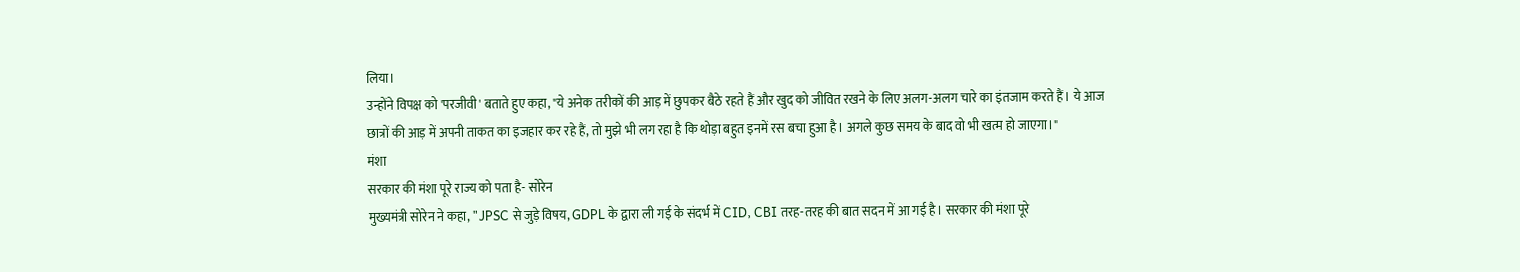लिया।
उन्होंने विपक्ष को 'परजीवी' बताते हुए कहा, "ये अनेक तरीकों की आड़ में छुपकर बैठे रहते हैं और खुद को जीवित रखने के लिए अलग-अलग चारे का इंतजाम करते हैं। ये आज छात्रों की आड़ में अपनी ताकत का इजहार कर रहे हैं, तो मुझे भी लग रहा है कि थोड़ा बहुत इनमें रस बचा हुआ है। अगले कुछ समय के बाद वो भी खत्म हो जाएगा।"
मंशा
सरकार की मंशा पूरे राज्य को पता है- सोरेन
मुख्यमंत्री सोरेन ने कहा, "JPSC से जुड़े विषय, GDPL के द्वारा ली गई के संदर्भ में CID, CBI तरह-तरह की बात सदन में आ गई है। सरकार की मंशा पूरे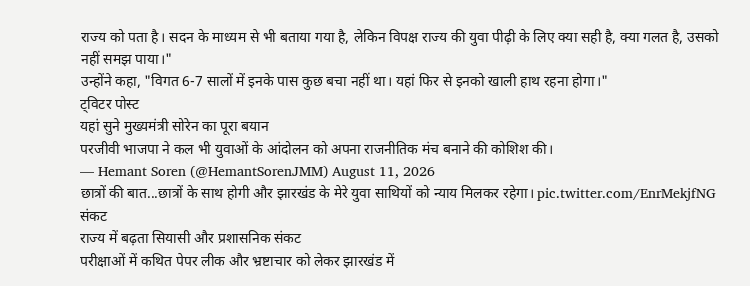राज्य को पता है। सदन के माध्यम से भी बताया गया है, लेकिन विपक्ष राज्य की युवा पीढ़ी के लिए क्या सही है, क्या गलत है, उसको नहीं समझ पाया।"
उन्होंने कहा, "विगत 6-7 सालों में इनके पास कुछ बचा नहीं था। यहां फिर से इनको खाली हाथ रहना होगा।"
ट्विटर पोस्ट
यहां सुने मुख्यमंत्री सोरेन का पूरा बयान
परजीवी भाजपा ने कल भी युवाओं के आंदोलन को अपना राजनीतिक मंच बनाने की कोशिश की।
— Hemant Soren (@HemantSorenJMM) August 11, 2026
छात्रों की बात...छात्रों के साथ होगी और झारखंड के मेरे युवा साथियों को न्याय मिलकर रहेगा। pic.twitter.com/EnrMekjfNG
संकट
राज्य में बढ़ता सियासी और प्रशासनिक संकट
परीक्षाओं में कथित पेपर लीक और भ्रष्टाचार को लेकर झारखंड में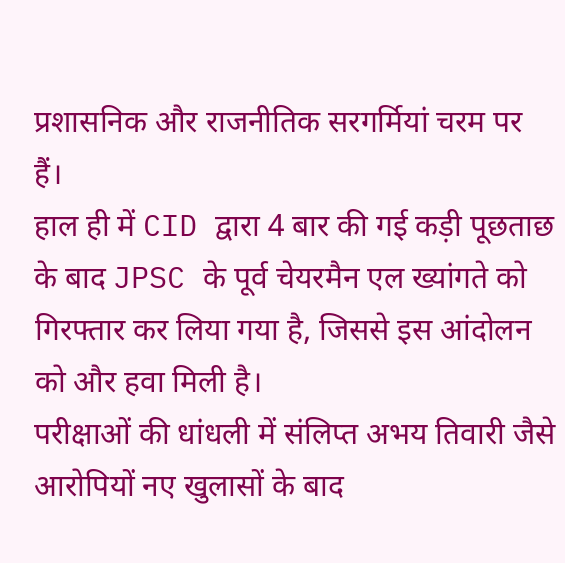प्रशासनिक और राजनीतिक सरगर्मियां चरम पर हैं।
हाल ही में CID द्वारा 4 बार की गई कड़ी पूछताछ के बाद JPSC के पूर्व चेयरमैन एल ख्यांगते को गिरफ्तार कर लिया गया है, जिससे इस आंदोलन को और हवा मिली है।
परीक्षाओं की धांधली में संलिप्त अभय तिवारी जैसे आरोपियों नए खुलासों के बाद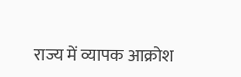राज्य में व्यापक आक्रोश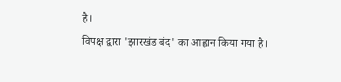है।
विपक्ष द्वारा 'झारखंड बंद' का आह्वान किया गया है।